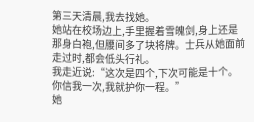第三天清晨,我去找她。
她站在校场边上,手里握着雪魄剑,身上还是那身白袍,但腰间多了块将牌。士兵从她面前走过时,都会低头行礼。
我走近说:“这次是四个,下次可能是十个。你信我一次,我就护你一程。”
她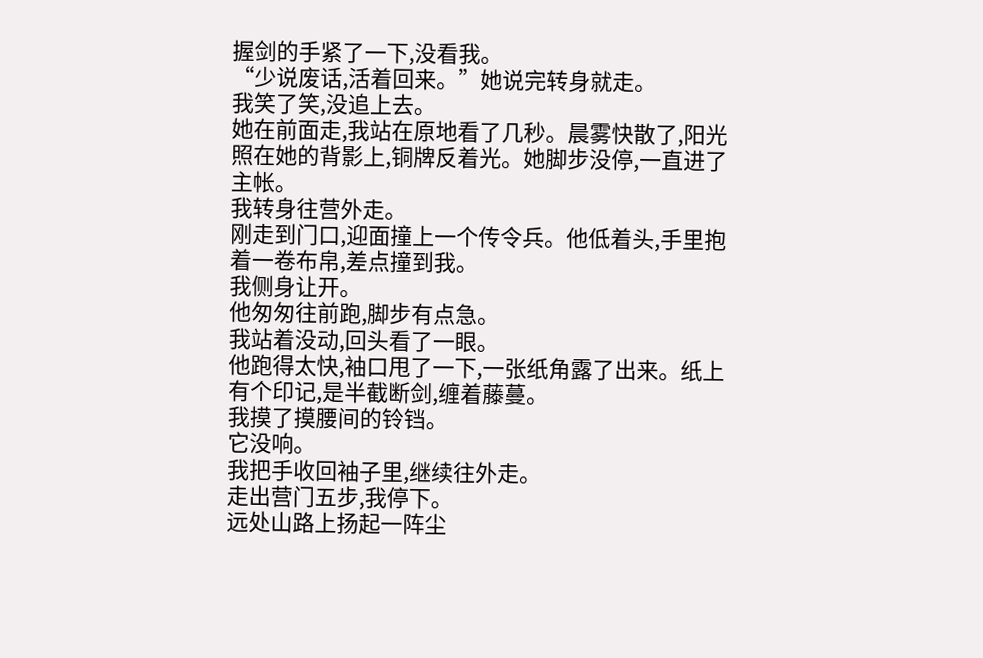握剑的手紧了一下,没看我。
“少说废话,活着回来。”她说完转身就走。
我笑了笑,没追上去。
她在前面走,我站在原地看了几秒。晨雾快散了,阳光照在她的背影上,铜牌反着光。她脚步没停,一直进了主帐。
我转身往营外走。
刚走到门口,迎面撞上一个传令兵。他低着头,手里抱着一卷布帛,差点撞到我。
我侧身让开。
他匆匆往前跑,脚步有点急。
我站着没动,回头看了一眼。
他跑得太快,袖口甩了一下,一张纸角露了出来。纸上有个印记,是半截断剑,缠着藤蔓。
我摸了摸腰间的铃铛。
它没响。
我把手收回袖子里,继续往外走。
走出营门五步,我停下。
远处山路上扬起一阵尘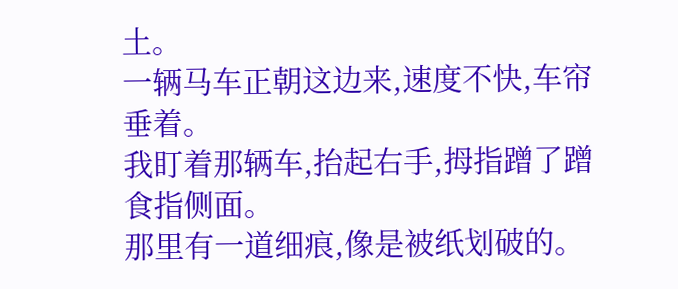土。
一辆马车正朝这边来,速度不快,车帘垂着。
我盯着那辆车,抬起右手,拇指蹭了蹭食指侧面。
那里有一道细痕,像是被纸划破的。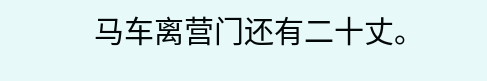马车离营门还有二十丈。